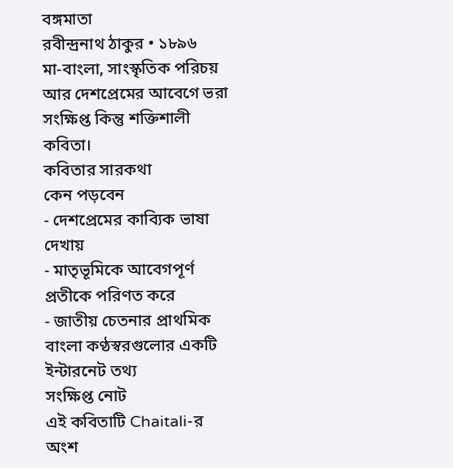বঙ্গমাতা
রবীন্দ্রনাথ ঠাকুর • ১৮৯৬
মা-বাংলা, সাংস্কৃতিক পরিচয় আর দেশপ্রেমের আবেগে ভরা সংক্ষিপ্ত কিন্তু শক্তিশালী কবিতা।
কবিতার সারকথা
কেন পড়বেন
- দেশপ্রেমের কাব্যিক ভাষা দেখায়
- মাতৃভূমিকে আবেগপূর্ণ প্রতীকে পরিণত করে
- জাতীয় চেতনার প্রাথমিক বাংলা কণ্ঠস্বরগুলোর একটি
ইন্টারনেট তথ্য
সংক্ষিপ্ত নোট
এই কবিতাটি Chaitali-র অংশ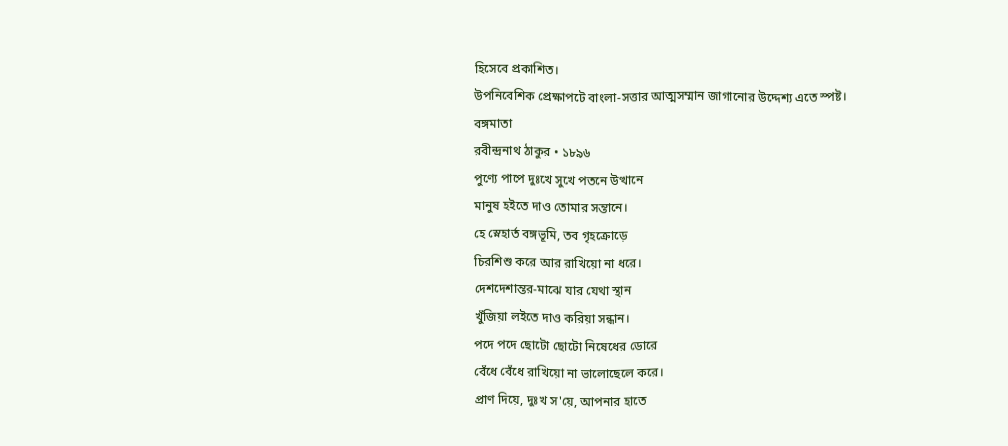হিসেবে প্রকাশিত।
উপনিবেশিক প্রেক্ষাপটে বাংলা-সত্তার আত্মসম্মান জাগানোর উদ্দেশ্য এতে স্পষ্ট।
বঙ্গমাতা
রবীন্দ্রনাথ ঠাকুর • ১৮৯৬
পুণ্যে পাপে দুঃখে সুখে পতনে উত্থানে
মানুষ হইতে দাও তোমার সন্তানে।
হে স্নেহার্ত বঙ্গভূমি, তব গৃহক্রোড়ে
চিরশিশু করে আর রাখিয়ো না ধরে।
দেশদেশান্তর-মাঝে যার যেথা স্থান
খুঁজিয়া লইতে দাও করিয়া সন্ধান।
পদে পদে ছোটো ছোটো নিষেধের ডোরে
বেঁধে বেঁধে রাখিয়ো না ভালোছেলে করে।
প্রাণ দিয়ে, দুঃখ স'য়ে, আপনার হাতে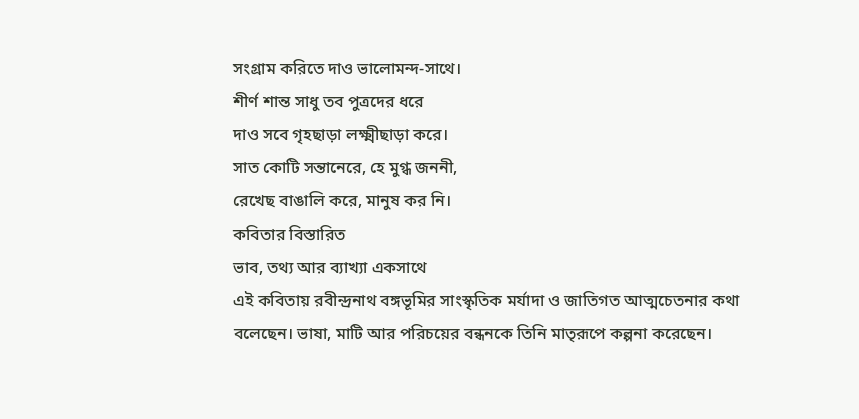সংগ্রাম করিতে দাও ভালোমন্দ-সাথে।
শীর্ণ শান্ত সাধু তব পুত্রদের ধরে
দাও সবে গৃহছাড়া লক্ষ্মীছাড়া করে।
সাত কোটি সন্তানেরে, হে মুগ্ধ জননী,
রেখেছ বাঙালি করে, মানুষ কর নি।
কবিতার বিস্তারিত
ভাব, তথ্য আর ব্যাখ্যা একসাথে
এই কবিতায় রবীন্দ্রনাথ বঙ্গভূমির সাংস্কৃতিক মর্যাদা ও জাতিগত আত্মচেতনার কথা বলেছেন। ভাষা, মাটি আর পরিচয়ের বন্ধনকে তিনি মাতৃরূপে কল্পনা করেছেন।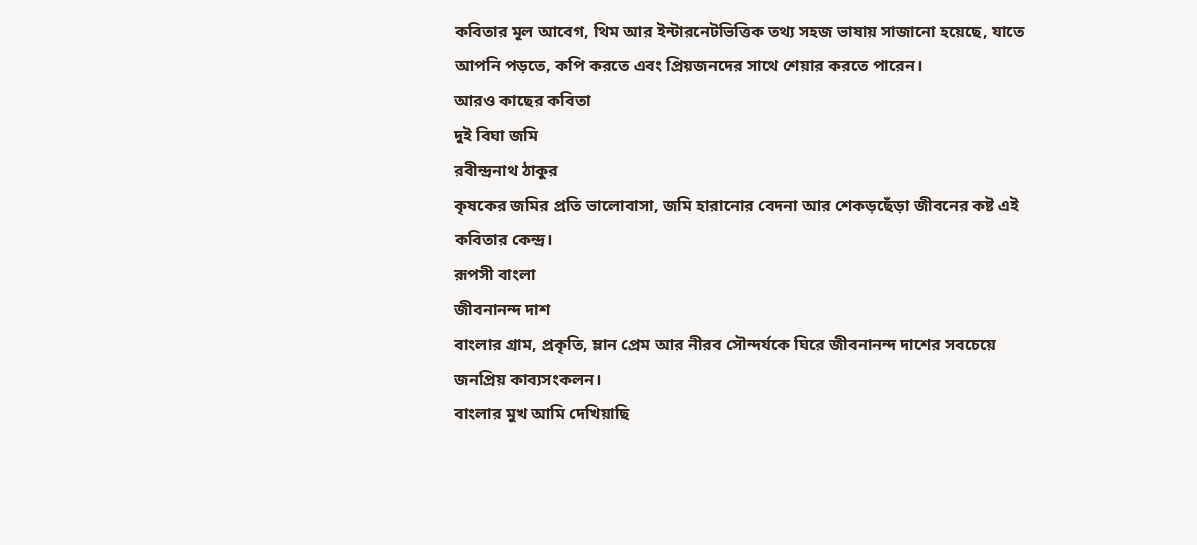কবিতার মূল আবেগ, থিম আর ইন্টারনেটভিত্তিক তথ্য সহজ ভাষায় সাজানো হয়েছে, যাতে আপনি পড়তে, কপি করতে এবং প্রিয়জনদের সাথে শেয়ার করতে পারেন।
আরও কাছের কবিতা
দুই বিঘা জমি
রবীন্দ্রনাথ ঠাকুর
কৃষকের জমির প্রতি ভালোবাসা, জমি হারানোর বেদনা আর শেকড়ছেঁড়া জীবনের কষ্ট এই কবিতার কেন্দ্র।
রূপসী বাংলা
জীবনানন্দ দাশ
বাংলার গ্রাম, প্রকৃতি, ম্লান প্রেম আর নীরব সৌন্দর্যকে ঘিরে জীবনানন্দ দাশের সবচেয়ে জনপ্রিয় কাব্যসংকলন।
বাংলার মুখ আমি দেখিয়াছি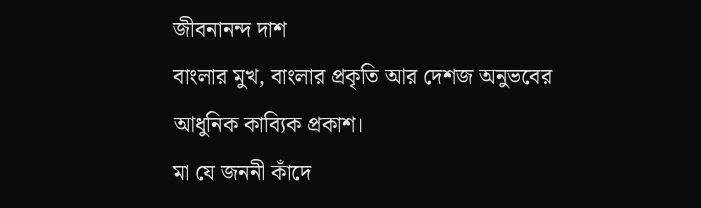জীবনানন্দ দাশ
বাংলার মুখ, বাংলার প্রকৃতি আর দেশজ অনুভবের আধুনিক কাব্যিক প্রকাশ।
মা যে জননী কাঁদে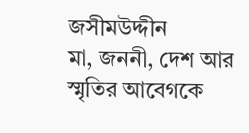জসীমউদ্দীন
মা, জননী, দেশ আর স্মৃতির আবেগকে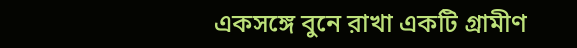একসঙ্গে বুনে রাখা একটি গ্রামীণ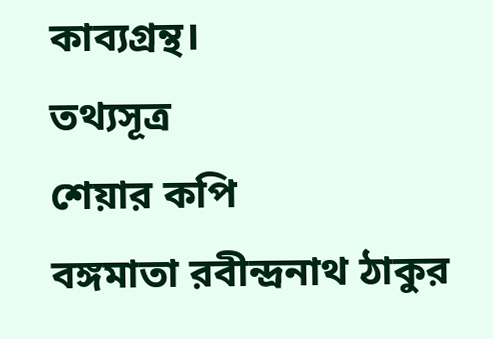কাব্যগ্রন্থ।
তথ্যসূত্র
শেয়ার কপি
বঙ্গমাতা রবীন্দ্রনাথ ঠাকুর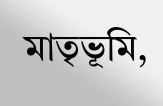মাতৃভূমি,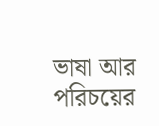ভাষা আর পরিচয়ের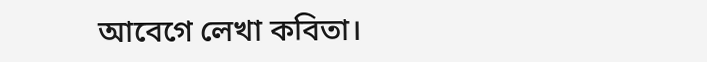আবেগে লেখা কবিতা।